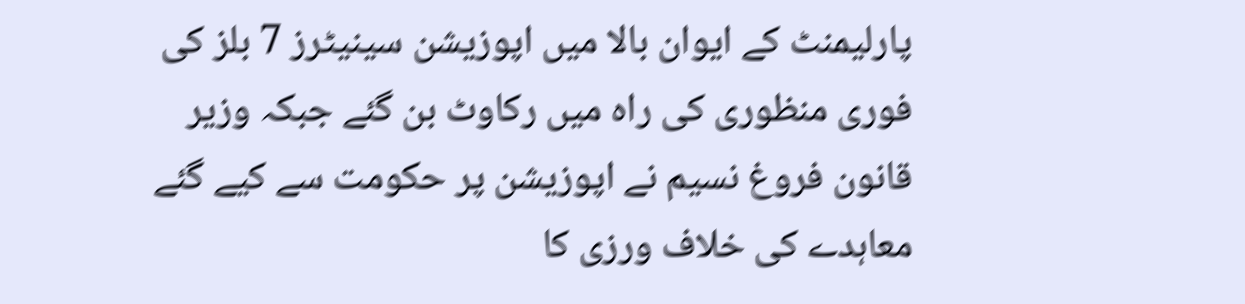پارلیمنٹ کے ایوان بالا میں اپوزیشن سینیٹرز 7 بلز کی فوری منظوری کی راہ میں رکاوٹ بن گئے جبکہ وزیر قانون فروغ نسیم نے اپوزیشن پر حکومت سے کیے گئے معاہدے کی خلاف ورزی کا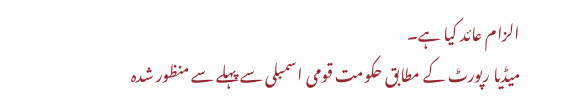الزام عائد کیا ہے۔
میڈیا رپورٹ کے مطابق حکومت قومی اسمبلی سے پہلے سے منظور شدہ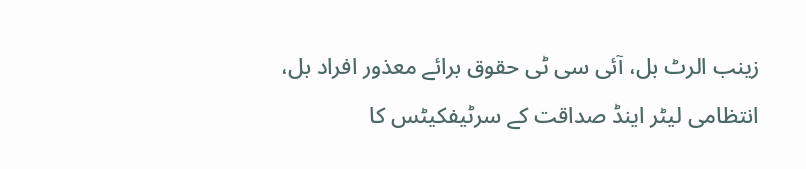زینب الرٹ بل، آئی سی ٹی حقوق برائے معذور افراد بل، انتظامی لیٹر اینڈ صداقت کے سرٹیفکیٹس کا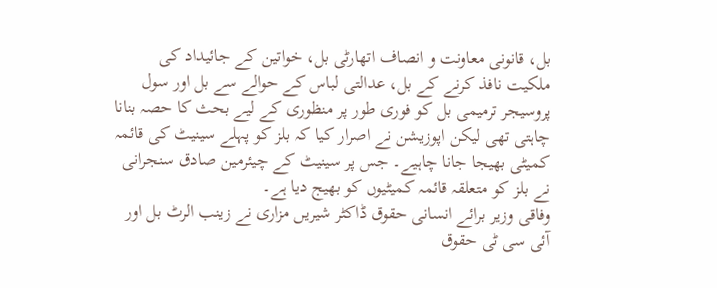بل، قانونی معاونت و انصاف اتھارٹی بل، خواتین کے جائیداد کی ملکیت نافذ کرنے کے بل، عدالتی لباس کے حوالے سے بل اور سول پروسیجر ترمیمی بل کو فوری طور پر منظوری کے لیے بحث کا حصہ بنانا چاہتی تھی لیکن اپوزیشن نے اصرار کیا کہ بلز کو پہلے سینیٹ کی قائمہ کمیٹی بھیجا جانا چاہیے۔ جس پر سینیٹ کے چیئرمین صادق سنجرانی نے بلز کو متعلقہ قائمہ کمیٹیوں کو بھیج دیا ہے۔
وفاقی وزیر برائے انسانی حقوق ڈاکٹر شیریں مزاری نے زینب الرٹ بل اور آئی سی ٹی حقوق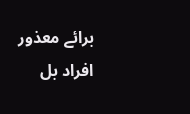برائے معذور افراد بل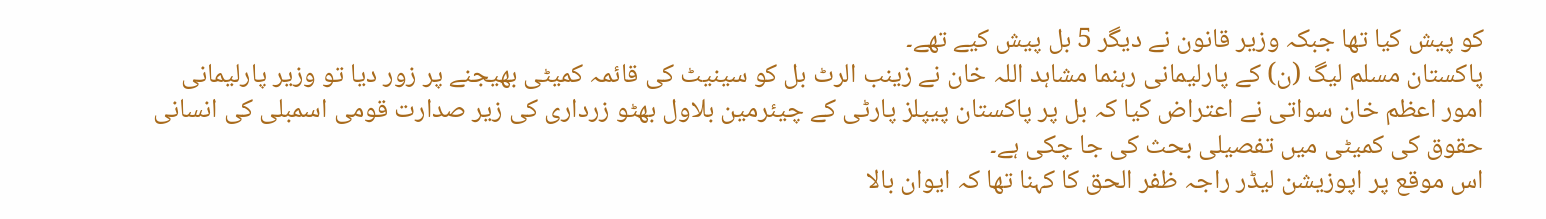کو پیش کیا تھا جبکہ وزیر قانون نے دیگر 5 بل پیش کیے تھے۔
پاکستان مسلم لیگ (ن) کے پارلیمانی رہنما مشاہد اللہ خان نے زینب الرٹ بل کو سینیٹ کی قائمہ کمیٹی بھیجنے پر زور دیا تو وزیر پارلیمانی امور اعظم خان سواتی نے اعتراض کیا کہ بل پر پاکستان پیپلز پارٹی کے چیئرمین بلاول بھٹو زرداری کی زیر صدارت قومی اسمبلی کی انسانی حقوق کی کمیٹی میں تفصیلی بحث کی جا چکی ہے۔
اس موقع پر اپوزیشن لیڈر راجہ ظفر الحق کا کہنا تھا کہ ایوان بالا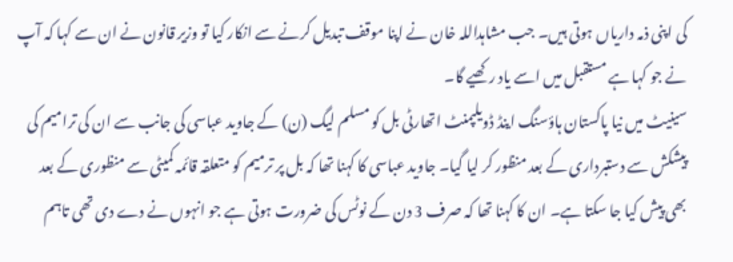کی اپنی ذمہ داریاں ہوتی ہیں۔ جب مشاہداللہ خان نے اپنا موقف تبدیل کرنے سے انکار کیا تو وزیر قانون نے ان سے کہا کہ آپ نے جو کہا ہے مستقبل میں اسے یاد رکھیے گا۔
سینیٹ میں نیا پاکستان ہاؤسنگ اینڈ ڈویلپمنٹ اتھارٹی بل کو مسلم لیگ (ن) کے جاوید عباسی کی جانب سے ان کی ترامیم کی پیشکش سے دستبرداری کے بعد منظور کر لیا گیا۔ جاوید عباسی کا کہنا تھا کہ بل پر ترمیم کو متعلقہ قائمہ کمیٹی سے منظوری کے بعد بھی پیش کیا جا سکتا ہے۔ ان کا کہنا تھا کہ صرف 3 دن کے نوٹس کی ضرورت ہوتی ہے جو انہوں نے دے دی تھی تاہم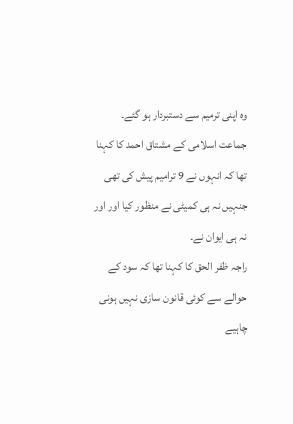وہ اپنی ترمیم سے دستبردار ہو گئے۔
جماعت اسلامی کے مشتاق احمد کا کہنا تھا کہ انہوں نے 9 ترامیم پیش کی تھی جنہیں نہ ہی کمیٹی نے منظور کیا اور اور نہ ہی ایوان نے۔
راجہ ظفر الحق کا کہنا تھا کہ سود کے حوالے سے کوئی قانون سازی نہیں ہونی چاہیے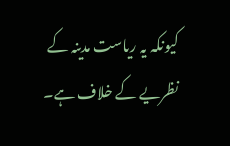کیونکہ یہ ریاست مدینہ کے نظریے کے خلاف ہے۔